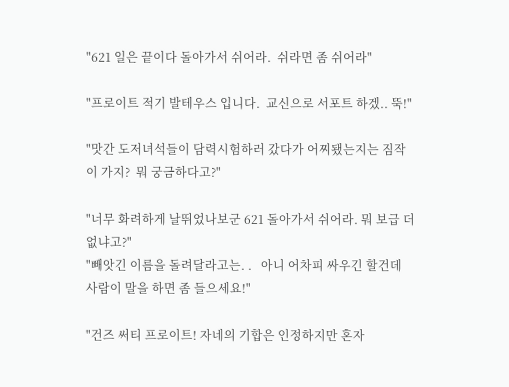"621 일은 끝이다 돌아가서 쉬어라.  쉬라면 좀 쉬어라"

"프로이트 적기 발테우스 입니다.  교신으로 서포트 하겠.. 뚝!"

"맛간 도저녀석들이 담력시험하러 갔다가 어찌됐는지는 짐작이 가지?  뭐 궁금하다고?"

"너무 화려하게 날뛰었나보군 621 돌아가서 쉬어라. 뭐 보급 더 없냐고?"
"빼앗긴 이름을 돌려달라고는. .   아니 어차피 싸우긴 할건데 사람이 말을 하면 좀 들으세요!"

"건즈 써티 프로이트! 자네의 기합은 인정하지만 혼자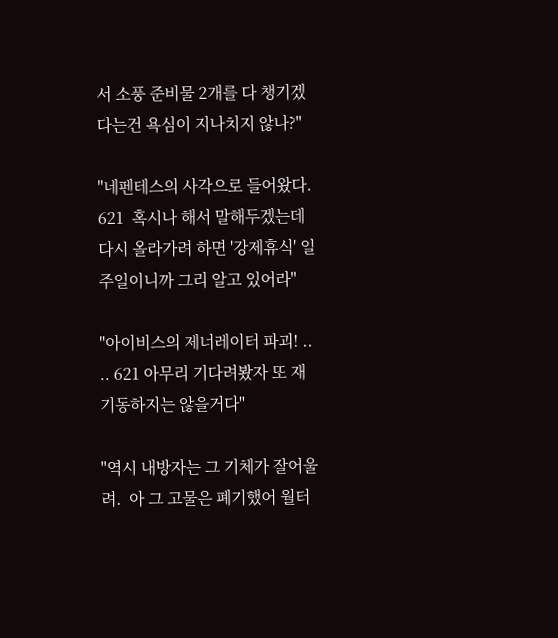서 소풍 준비물 2개를 다 챙기겠다는건 욕심이 지나치지 않나?"

"네펜테스의 사각으로 들어왔다.  621  혹시나 해서 말해두겠는데 다시 올라가려 하면 '강제휴식' 일주일이니까 그리 알고 있어라"

"아이비스의 제너레이터 파괴! .. .. 621 아무리 기다려봤자 또 재기동하지는 않을거다"

"역시 내방자는 그 기체가 잘어울려.  아 그 고물은 폐기했어 월터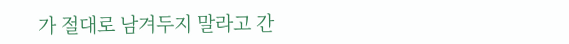가 절대로 남겨두지 말라고 간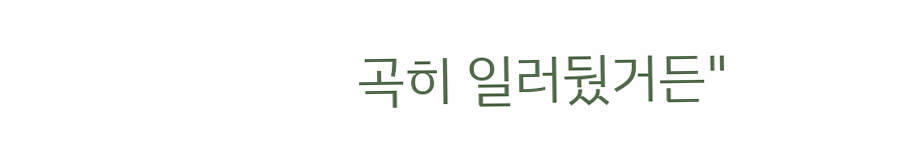곡히 일러뒀거든"